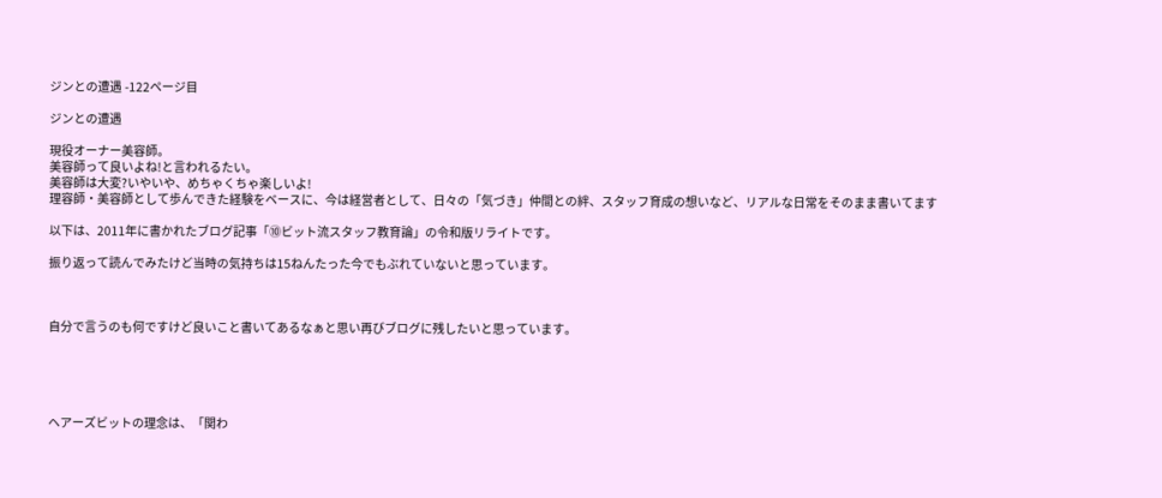ジンとの遭遇 -122ページ目

ジンとの遭遇

現役オーナー美容師。
美容師って良いよね!と言われるたい。
美容師は大変?いやいや、めちゃくちゃ楽しいよ!
理容師・美容師として歩んできた経験をベースに、今は経営者として、日々の「気づき」仲間との絆、スタッフ育成の想いなど、リアルな日常をそのまま書いてます

以下は、2011年に書かれたブログ記事「⑩ビット流スタッフ教育論」の令和版リライトです。

振り返って読んでみたけど当時の気持ちは15ねんたった今でもぶれていないと思っています。



自分で言うのも何ですけど良いこと書いてあるなぁと思い再びブログに残したいと思っています。





ヘアーズビットの理念は、「関わ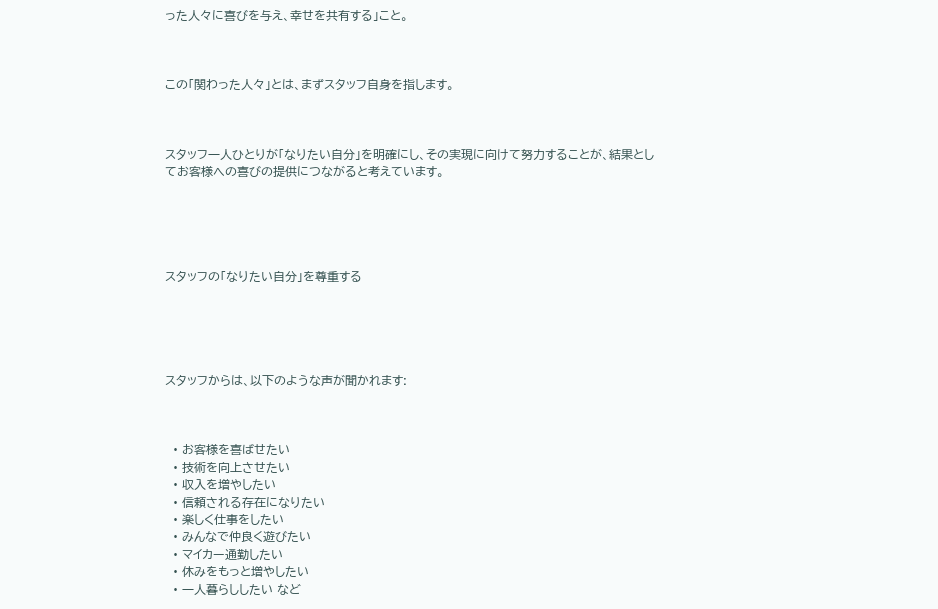った人々に喜びを与え、幸せを共有する」こと。



この「関わった人々」とは、まずスタッフ自身を指します。



スタッフ一人ひとりが「なりたい自分」を明確にし、その実現に向けて努力することが、結果としてお客様への喜びの提供につながると考えています。





スタッフの「なりたい自分」を尊重する





スタッフからは、以下のような声が聞かれます:



  • お客様を喜ばせたい
  • 技術を向上させたい
  • 収入を増やしたい
  • 信頼される存在になりたい
  • 楽しく仕事をしたい
  • みんなで仲良く遊びたい
  • マイカー通勤したい
  • 休みをもっと増やしたい
  • 一人暮らししたい など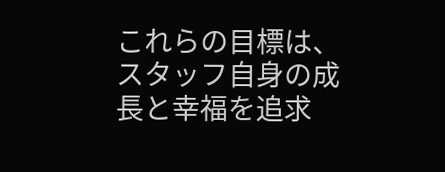これらの目標は、スタッフ自身の成長と幸福を追求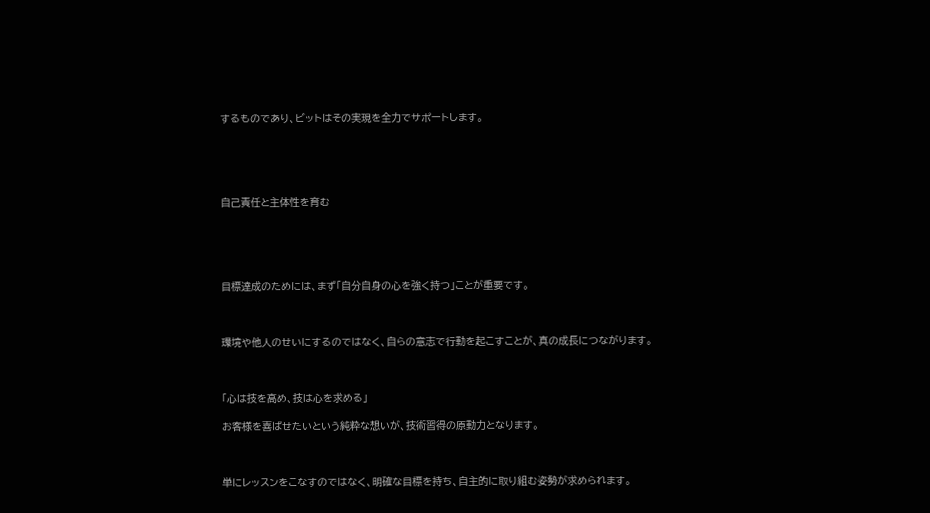するものであり、ビットはその実現を全力でサポートします。





自己責任と主体性を育む





目標達成のためには、まず「自分自身の心を強く持つ」ことが重要です。



環境や他人のせいにするのではなく、自らの意志で行動を起こすことが、真の成長につながります。



「心は技を高め、技は心を求める」

お客様を喜ばせたいという純粋な想いが、技術習得の原動力となります。



単にレッスンをこなすのではなく、明確な目標を持ち、自主的に取り組む姿勢が求められます。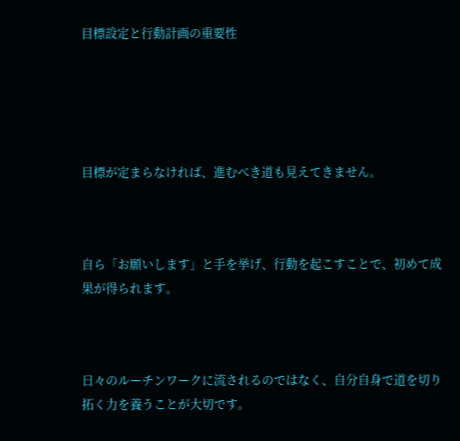目標設定と行動計画の重要性





目標が定まらなければ、進むべき道も見えてきません。



自ら「お願いします」と手を挙げ、行動を起こすことで、初めて成果が得られます。



日々のルーチンワークに流されるのではなく、自分自身で道を切り拓く力を養うことが大切です。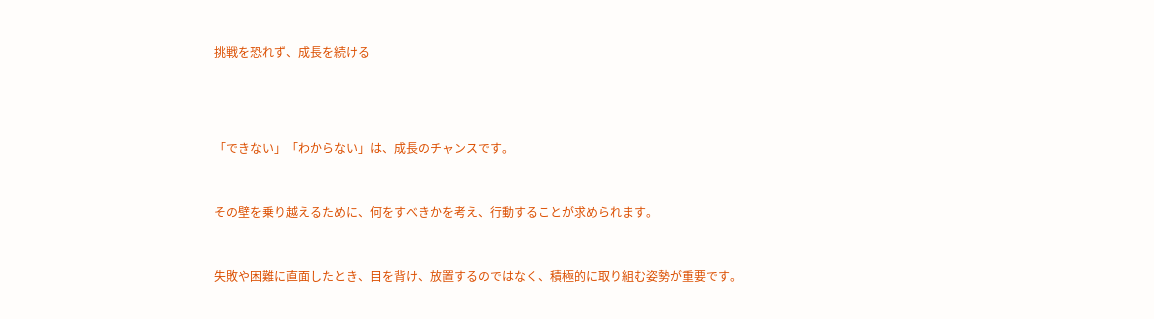挑戦を恐れず、成長を続ける





「できない」「わからない」は、成長のチャンスです。



その壁を乗り越えるために、何をすべきかを考え、行動することが求められます。



失敗や困難に直面したとき、目を背け、放置するのではなく、積極的に取り組む姿勢が重要です。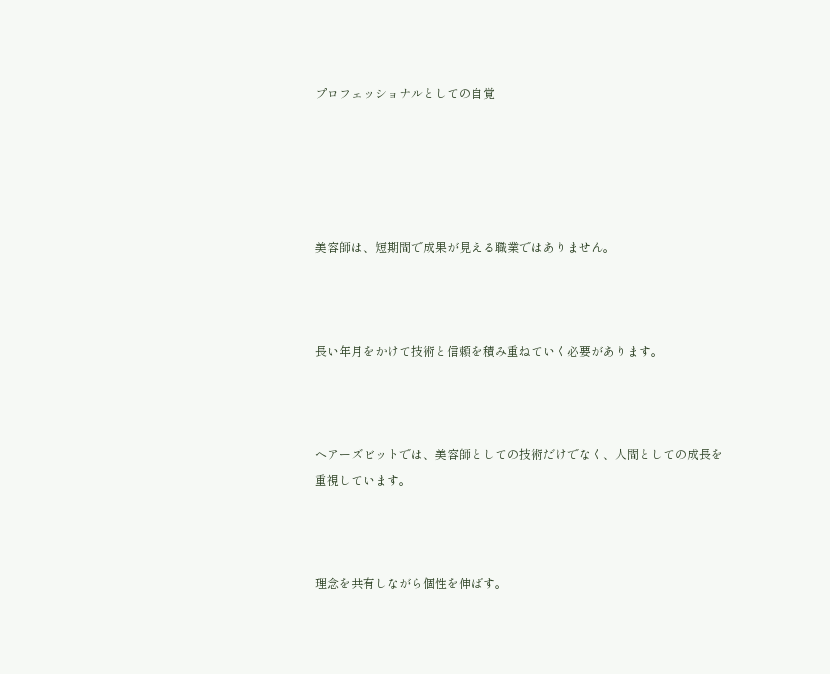プロフェッショナルとしての自覚





美容師は、短期間で成果が見える職業ではありません。



長い年月をかけて技術と信頼を積み重ねていく必要があります。



ヘアーズビットでは、美容師としての技術だけでなく、人間としての成長を重視しています。



理念を共有しながら個性を伸ばす。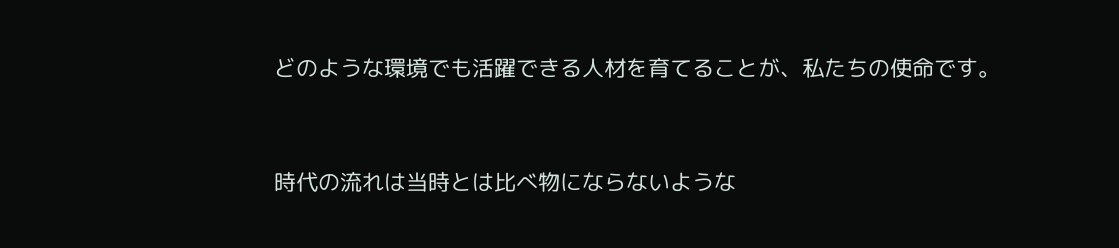どのような環境でも活躍できる人材を育てることが、私たちの使命です。



時代の流れは当時とは比べ物にならないような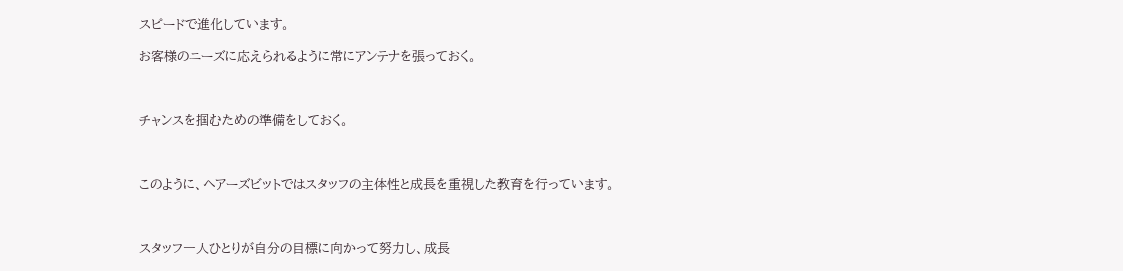スピードで進化しています。

お客様のニーズに応えられるように常にアンテナを張っておく。



チャンスを掴むための準備をしておく。



このように、ヘアーズビットではスタッフの主体性と成長を重視した教育を行っています。



スタッフ一人ひとりが自分の目標に向かって努力し、成長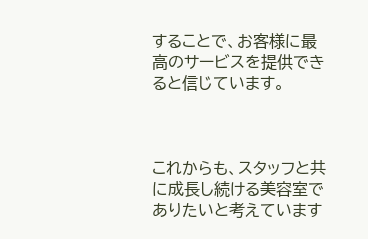することで、お客様に最高のサービスを提供できると信じています。



これからも、スタッフと共に成長し続ける美容室でありたいと考えています